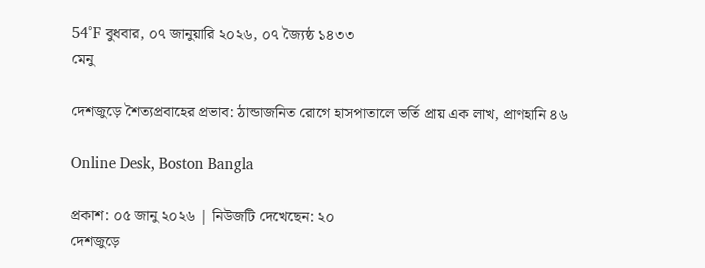54°F বুধবার, ০৭ জানুয়ারি ২০২৬, ০৭ জ্যৈষ্ঠ ১৪৩৩
মেনু

দেশজুড়ে শৈত্যপ্রবাহের প্রভাব: ঠান্ডাজনিত রোগে হাসপাতালে ভর্তি প্রায় এক লাখ, প্রাণহানি ৪৬

Online Desk, Boston Bangla

প্রকাশ: ০৫ জানু ২০২৬ | নিউজটি দেখেছেন: ২০
দেশজুড়ে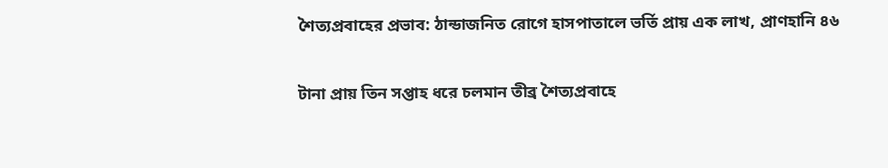শৈত্যপ্রবাহের প্রভাব: ঠান্ডাজনিত রোগে হাসপাতালে ভর্তি প্রায় এক লাখ, প্রাণহানি ৪৬

টানা প্রায় তিন সপ্তাহ ধরে চলমান তীব্র শৈত্যপ্রবাহে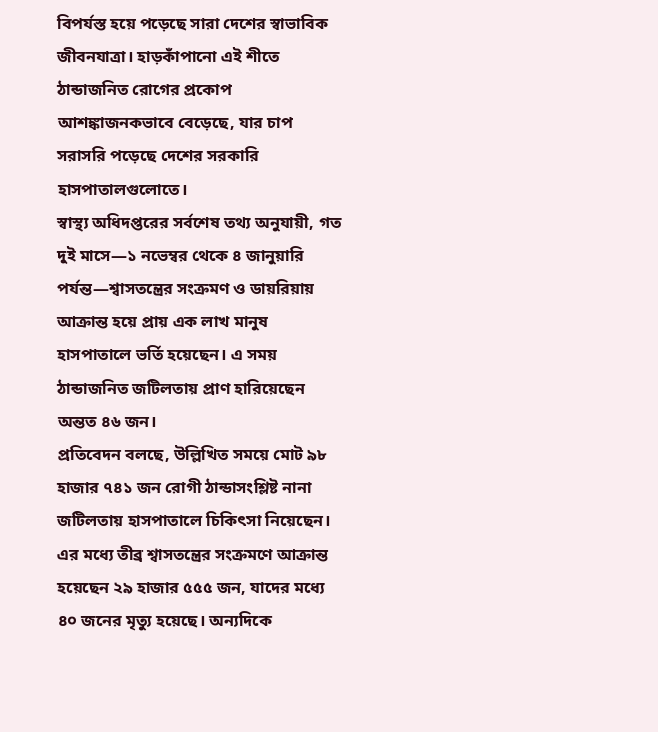বিপর্যস্ত হয়ে পড়েছে সারা দেশের স্বাভাবিক জীবনযাত্রা। হাড়কাঁপানো এই শীতে ঠান্ডাজনিত রোগের প্রকোপ আশঙ্কাজনকভাবে বেড়েছে, যার চাপ সরাসরি পড়েছে দেশের সরকারি হাসপাতালগুলোতে।
স্বাস্থ্য অধিদপ্তরের সর্বশেষ তথ্য অনুযায়ী, গত দুই মাসে—১ নভেম্বর থেকে ৪ জানুয়ারি পর্যন্ত—শ্বাসতন্ত্রের সংক্রমণ ও ডায়রিয়ায় আক্রান্ত হয়ে প্রায় এক লাখ মানুষ হাসপাতালে ভর্তি হয়েছেন। এ সময় ঠান্ডাজনিত জটিলতায় প্রাণ হারিয়েছেন অন্তত ৪৬ জন।
প্রতিবেদন বলছে, উল্লিখিত সময়ে মোট ৯৮ হাজার ৭৪১ জন রোগী ঠান্ডাসংশ্লিষ্ট নানা জটিলতায় হাসপাতালে চিকিৎসা নিয়েছেন। এর মধ্যে তীব্র শ্বাসতন্ত্রের সংক্রমণে আক্রান্ত হয়েছেন ২৯ হাজার ৫৫৫ জন, যাদের মধ্যে ৪০ জনের মৃত্যু হয়েছে। অন্যদিকে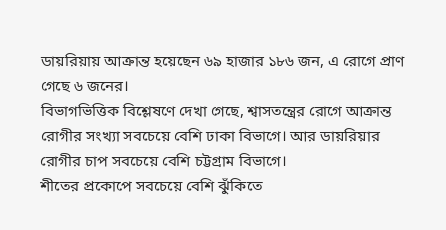ডায়রিয়ায় আক্রান্ত হয়েছেন ৬৯ হাজার ১৮৬ জন, এ রোগে প্রাণ গেছে ৬ জনের।
বিভাগভিত্তিক বিশ্লেষণে দেখা গেছে, শ্বাসতন্ত্রের রোগে আক্রান্ত রোগীর সংখ্যা সবচেয়ে বেশি ঢাকা বিভাগে। আর ডায়রিয়ার রোগীর চাপ সবচেয়ে বেশি চট্টগ্রাম বিভাগে।
শীতের প্রকোপে সবচেয়ে বেশি ঝুঁকিতে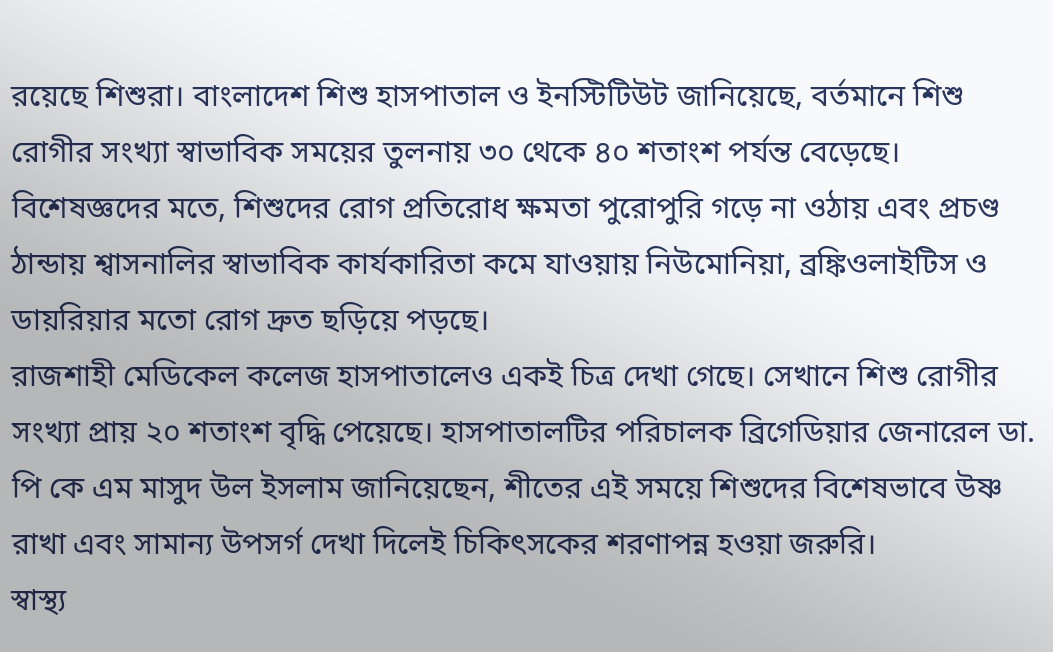রয়েছে শিশুরা। বাংলাদেশ শিশু হাসপাতাল ও ইনস্টিটিউট জানিয়েছে, বর্তমানে শিশু রোগীর সংখ্যা স্বাভাবিক সময়ের তুলনায় ৩০ থেকে ৪০ শতাংশ পর্যন্ত বেড়েছে। বিশেষজ্ঞদের মতে, শিশুদের রোগ প্রতিরোধ ক্ষমতা পুরোপুরি গড়ে না ওঠায় এবং প্রচণ্ড ঠান্ডায় শ্বাসনালির স্বাভাবিক কার্যকারিতা কমে যাওয়ায় নিউমোনিয়া, ব্রঙ্কিওলাইটিস ও ডায়রিয়ার মতো রোগ দ্রুত ছড়িয়ে পড়ছে।
রাজশাহী মেডিকেল কলেজ হাসপাতালেও একই চিত্র দেখা গেছে। সেখানে শিশু রোগীর সংখ্যা প্রায় ২০ শতাংশ বৃদ্ধি পেয়েছে। হাসপাতালটির পরিচালক ব্রিগেডিয়ার জেনারেল ডা. পি কে এম মাসুদ উল ইসলাম জানিয়েছেন, শীতের এই সময়ে শিশুদের বিশেষভাবে উষ্ণ রাখা এবং সামান্য উপসর্গ দেখা দিলেই চিকিৎসকের শরণাপন্ন হওয়া জরুরি।
স্বাস্থ্য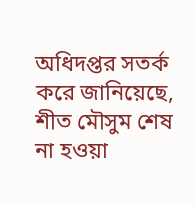অধিদপ্তর সতর্ক করে জানিয়েছে, শীত মৌসুম শেষ না হওয়া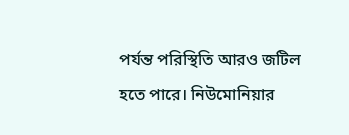পর্যন্ত পরিস্থিতি আরও জটিল হতে পারে। নিউমোনিয়ার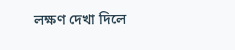লক্ষণ দেখা দিলে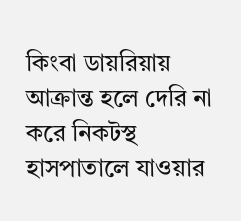কিংবা ডায়রিয়ায় আক্রান্ত হলে দেরি না করে নিকটস্থ হাসপাতালে যাওয়ার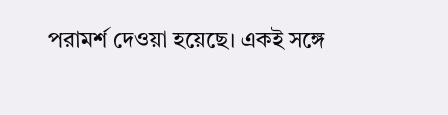পরামর্শ দেওয়া হয়েছে। একই সঙ্গে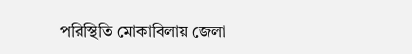পরিস্থিতি মোকাবিলায় জেলা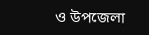ও উপজেলা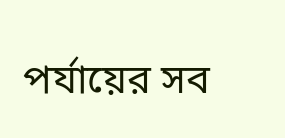পর্যায়ের সব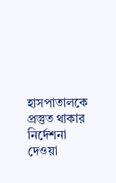হাসপাতালকে প্রস্তুত থাকার নির্দেশনা দেওয়া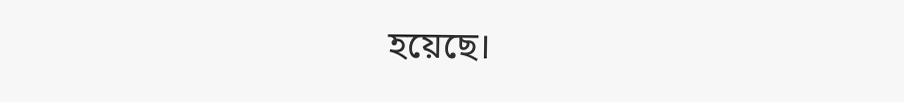হয়েছে।